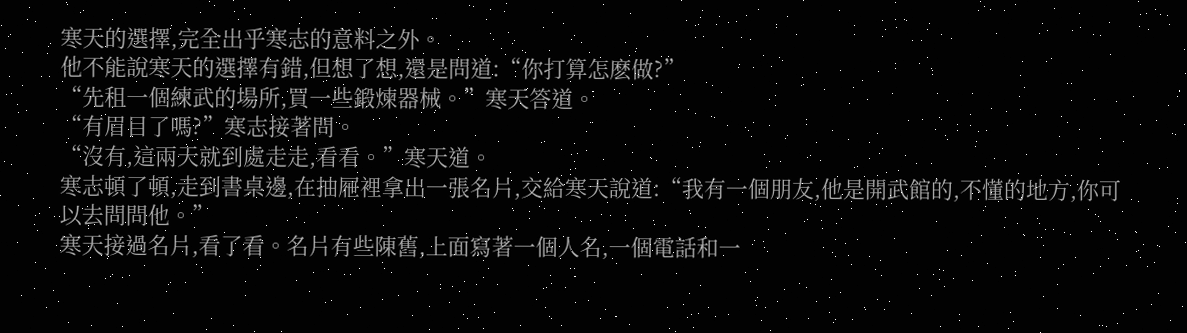寒天的選擇,完全出乎寒志的意料之外。
他不能說寒天的選擇有錯,但想了想,還是問道:“你打算怎麽做?”
“先租一個練武的場所,買一些鍛煉器械。”寒天答道。
“有眉目了嗎?”寒志接著問。
“沒有,這兩天就到處走走,看看。”寒天道。
寒志頓了頓,走到書桌邊,在抽屜裡拿出一張名片,交給寒天說道:“我有一個朋友,他是開武館的,不懂的地方,你可以去問問他。”
寒天接過名片,看了看。名片有些陳舊,上面寫著一個人名,一個電話和一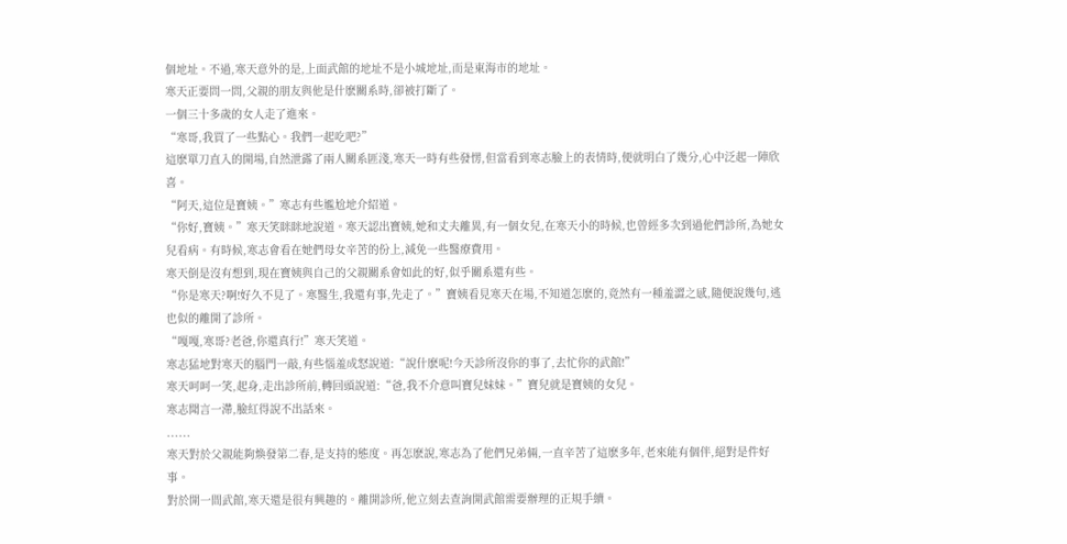個地址。不過,寒天意外的是,上面武館的地址不是小城地址,而是東海市的地址。
寒天正要問一問,父親的朋友與他是什麽關系時,卻被打斷了。
一個三十多歲的女人走了進來。
“寒哥,我買了一些點心。我們一起吃吧?”
這麽單刀直入的開場,自然泄露了兩人關系匪淺,寒天一時有些發愣,但當看到寒志臉上的表情時,便就明白了幾分,心中泛起一陣欣喜。
“阿天,這位是寶姨。”寒志有些尷尬地介紹道。
“你好,寶姨。”寒天笑眯眯地說道。寒天認出寶姨,她和丈夫離異,有一個女兒,在寒天小的時候,也曾經多次到過他們診所,為她女兒看病。有時候,寒志會看在她們母女辛苦的份上,減免一些醫療費用。
寒天倒是沒有想到,現在寶姨與自己的父親關系會如此的好,似乎關系還有些。
“你是寒天?啊!好久不見了。寒醫生,我還有事,先走了。”寶姨看見寒天在場,不知道怎麽的,竟然有一種羞澀之感,隨便說幾句,逃也似的離開了診所。
“嘎嘎,寒哥?老爸,你還真行!”寒天笑道。
寒志猛地對寒天的腦門一敲,有些惱羞成怒說道:“說什麽呢!今天診所沒你的事了,去忙你的武館!”
寒天呵呵一笑,起身,走出診所前,轉回頭說道:“爸,我不介意叫寶兒妹妹。”寶兒就是寶姨的女兒。
寒志聞言一滯,臉紅得說不出話來。
......
寒天對於父親能夠煥發第二春,是支持的態度。再怎麽說,寒志為了他們兄弟倆,一直辛苦了這麽多年,老來能有個伴,絕對是件好事。
對於開一間武館,寒天還是很有興趣的。離開診所,他立刻去查詢開武館需要辦理的正規手續。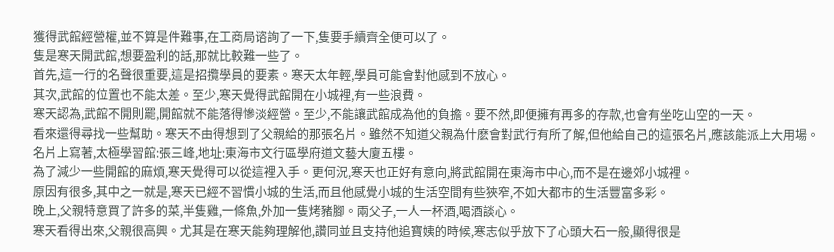獲得武館經營權,並不算是件難事,在工商局谘詢了一下,隻要手續齊全便可以了。
隻是寒天開武館,想要盈利的話,那就比較難一些了。
首先,這一行的名聲很重要,這是招攬學員的要素。寒天太年輕,學員可能會對他感到不放心。
其次,武館的位置也不能太差。至少,寒天覺得武館開在小城裡,有一些浪費。
寒天認為,武館不開則罷,開館就不能落得慘淡經營。至少,不能讓武館成為他的負擔。要不然,即便擁有再多的存款,也會有坐吃山空的一天。
看來還得尋找一些幫助。寒天不由得想到了父親給的那張名片。雖然不知道父親為什麽會對武行有所了解,但他給自己的這張名片,應該能派上大用場。
名片上寫著,太極學習館:張三峰,地址:東海市文行區學府道文藝大廈五樓。
為了減少一些開館的麻煩,寒天覺得可以從這裡入手。更何況,寒天也正好有意向,將武館開在東海市中心,而不是在邊郊小城裡。
原因有很多,其中之一就是,寒天已經不習慣小城的生活,而且他感覺小城的生活空間有些狹窄,不如大都市的生活豐富多彩。
晚上,父親特意買了許多的菜,半隻雞,一條魚,外加一隻烤豬腳。兩父子,一人一杯酒,喝酒談心。
寒天看得出來,父親很高興。尤其是在寒天能夠理解他,讚同並且支持他追寶姨的時候,寒志似乎放下了心頭大石一般,顯得很是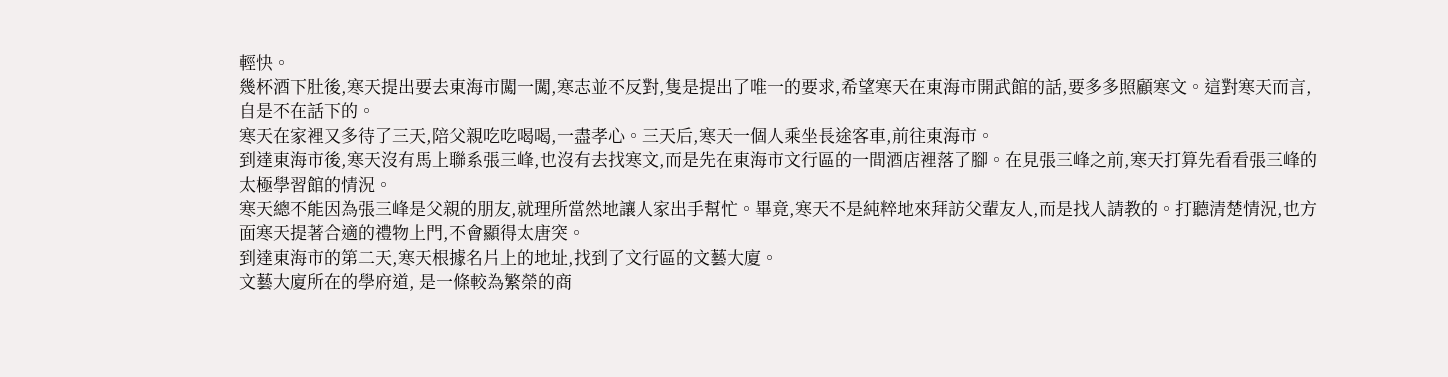輕快。
幾杯酒下肚後,寒天提出要去東海市闖一闖,寒志並不反對,隻是提出了唯一的要求,希望寒天在東海市開武館的話,要多多照顧寒文。這對寒天而言,自是不在話下的。
寒天在家裡又多待了三天,陪父親吃吃喝喝,一盡孝心。三天后,寒天一個人乘坐長途客車,前往東海市。
到達東海市後,寒天沒有馬上聯系張三峰,也沒有去找寒文,而是先在東海市文行區的一間酒店裡落了腳。在見張三峰之前,寒天打算先看看張三峰的太極學習館的情況。
寒天總不能因為張三峰是父親的朋友,就理所當然地讓人家出手幫忙。畢竟,寒天不是純粹地來拜訪父輩友人,而是找人請教的。打聽清楚情況,也方面寒天提著合適的禮物上門,不會顯得太唐突。
到達東海市的第二天,寒天根據名片上的地址,找到了文行區的文藝大廈。
文藝大廈所在的學府道, 是一條較為繁榮的商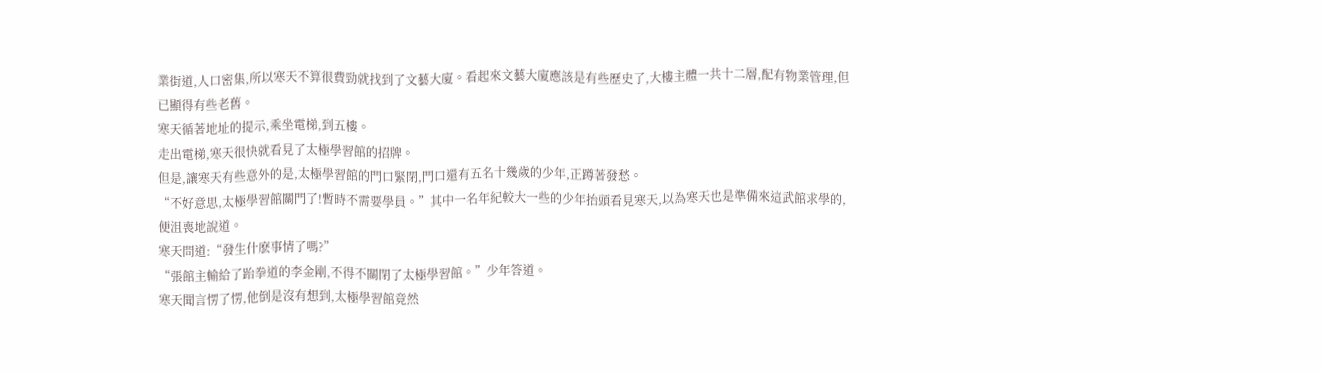業街道,人口密集,所以寒天不算很費勁就找到了文藝大廈。看起來文藝大廈應該是有些歷史了,大樓主體一共十二層,配有物業管理,但已顯得有些老舊。
寒天循著地址的提示,乘坐電梯,到五樓。
走出電梯,寒天很快就看見了太極學習館的招牌。
但是,讓寒天有些意外的是,太極學習館的門口緊閉,門口還有五名十幾歲的少年,正蹲著發愁。
“不好意思,太極學習館關門了!暫時不需要學員。”其中一名年紀較大一些的少年抬頭看見寒天,以為寒天也是準備來這武館求學的,便沮喪地說道。
寒天問道:“發生什麽事情了嗎?”
“張館主輸給了跆拳道的李金剛,不得不關閉了太極學習館。”少年答道。
寒天聞言愣了愣,他倒是沒有想到,太極學習館竟然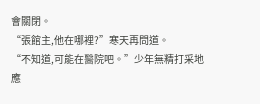會關閉。
“張館主,他在哪裡?”寒天再問道。
“不知道,可能在醫院吧。”少年無精打采地應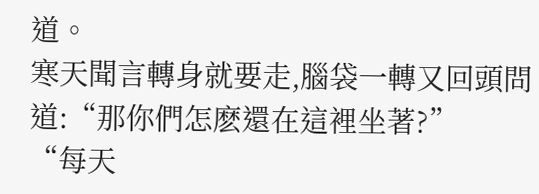道。
寒天聞言轉身就要走,腦袋一轉又回頭問道:“那你們怎麽還在這裡坐著?”
“每天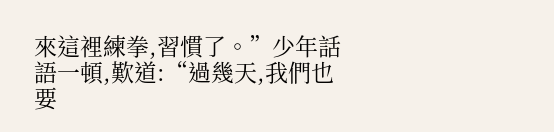來這裡練拳,習慣了。”少年話語一頓,歎道:“過幾天,我們也要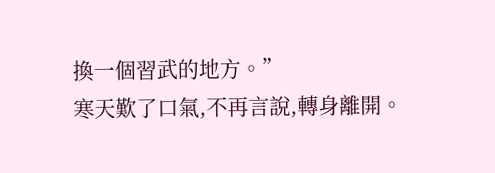換一個習武的地方。”
寒天歎了口氣,不再言說,轉身離開。